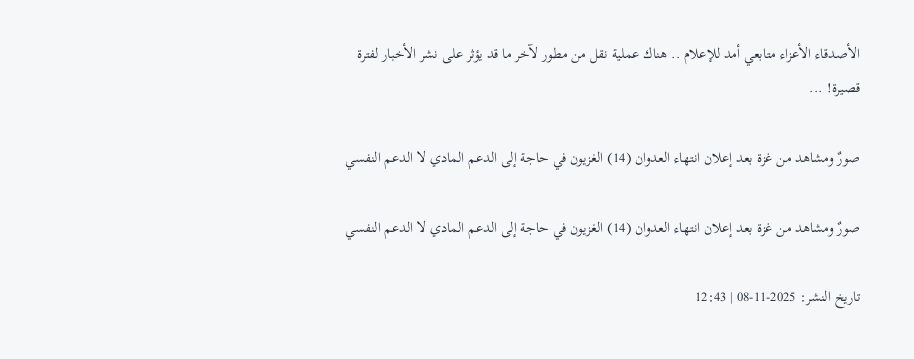الأصدقاء الأعزاء متابعي أمد للإعلام .. هناك عملية نقل من مطور لآخر ما قد يؤثر على نشر الأخبار لفترة قصيرة! ...

صورٌ ومشاهد من غزة بعد إعلان انتهاء العدوان (14) الغزيون في حاجة إلى الدعم المادي لا الدعم النفسي

صورٌ ومشاهد من غزة بعد إعلان انتهاء العدوان (14) الغزيون في حاجة إلى الدعم المادي لا الدعم النفسي

تاريخ النشر: 2025-11-08 | 12:43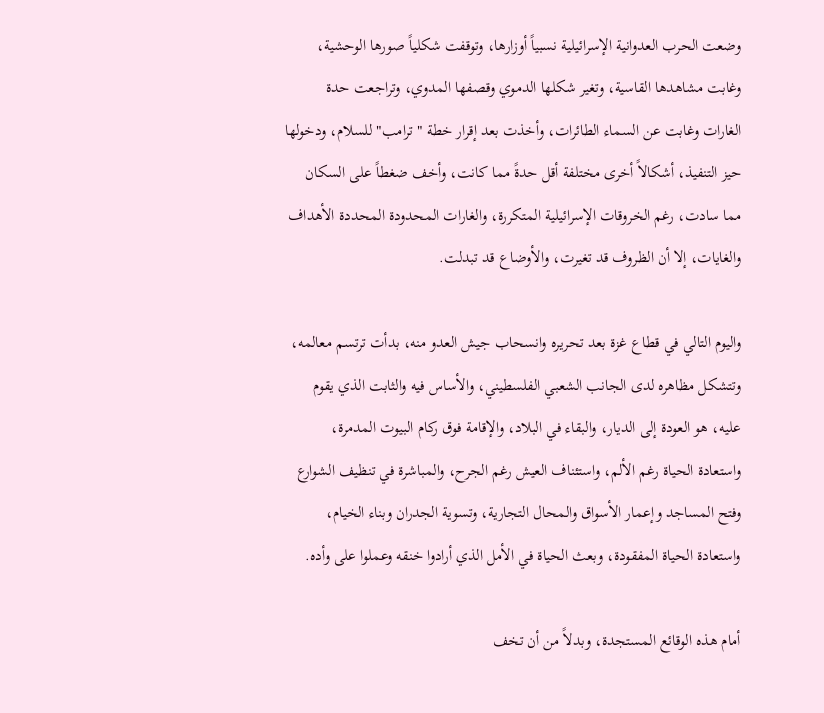وضعت الحرب العدوانية الإسرائيلية نسبياً أوزارها، وتوقفت شكلياً صورها الوحشية، وغابت مشاهدها القاسية، وتغير شكلها الدموي وقصفها المدوي، وتراجعت حدة الغارات وغابت عن السماء الطائرات، وأخذت بعد إقرار خطة "ترامب" للسلام، ودخولها حيز التنفيذ، أشكالاً أخرى مختلفة أقل حدةً مما كانت، وأخف ضغطاً على السكان مما سادت، رغم الخروقات الإسرائيلية المتكررة، والغارات المحدودة المحددة الأهداف والغايات، إلا أن الظروف قد تغيرت، والأوضاع قد تبدلت.

واليوم التالي في قطاع غزة بعد تحريره وانسحاب جيش العدو منه، بدأت ترتسم معالمه، وتتشكل مظاهره لدى الجانب الشعبي الفلسطيني، والأساس فيه والثابت الذي يقوم عليه، هو العودة إلى الديار، والبقاء في البلاد، والإقامة فوق ركام البيوت المدمرة، واستعادة الحياة رغم الألم، واستئناف العيش رغم الجرح، والمباشرة في تنظيف الشوارع وفتح المساجد وإعمار الأسواق والمحال التجارية، وتسوية الجدران وبناء الخيام، واستعادة الحياة المفقودة، وبعث الحياة في الأمل الذي أرادوا خنقه وعملوا على وأده.

أمام هذه الوقائع المستجدة، وبدلاً من أن تخف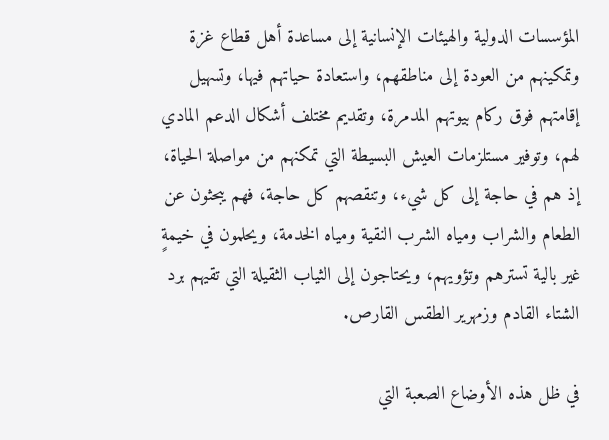المؤسسات الدولية والهيئات الإنسانية إلى مساعدة أهل قطاع غزة وتمكينهم من العودة إلى مناطقهم، واستعادة حياتهم فيها، وتسهيل إقامتهم فوق ركام بيوتهم المدمرة، وتقديم مختلف أشكال الدعم المادي لهم، وتوفير مستلزمات العيش البسيطة التي تمكنهم من مواصلة الحياة، إذ هم في حاجة إلى كل شيء، وتنقصهم كل حاجة، فهم يبحثون عن الطعام والشراب ومياه الشرب النقية ومياه الخدمة، ويحلمون في خيمةٍ غير بالية تسترهم وتؤويهم، ويحتاجون إلى الثياب الثقيلة التي تقيهم برد الشتاء القادم وزمهرير الطقس القارص.

في ظل هذه الأوضاع الصعبة التي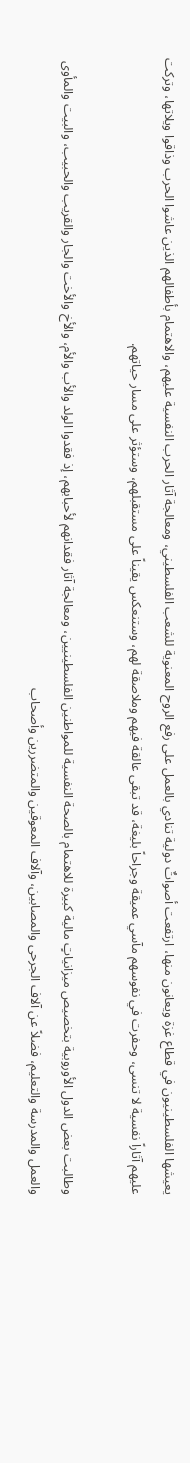يعيشها الفلسطينيون في قطاع غزة ويعانون منها، ارتفعت أصواتٌ دولية تنادي بالعمل على رفع الروح المعنوية للشعب الفلسطيني، ومعالجة آثار الحرب النفسية عليهم، والاهتمام بأطفالهم الذين عاشوا الحرب وذاقوا ويلاتها، وتركت عليهم آثاراً نفسية لا تنسى، وحفرت في نفوسهم مآسي عميقة وجراحاً بليغة، قد تبقى عالقة فيهم وملاصقة لهم، وستنعكس يقيناً على مستقبلهم، وستؤثر على مسار حياتهم.

وطالبت بعض الدول الأوروبية بتخصيص ميزانياتٍ مالية كبيرة للاهتمام بالصحة النفسية للمواطنين الفلسطينيين، ومعالجة آثار فقدانهم لأحبابهم، إذ فقدوا الولد والأب والأم، والأخ والأخت والجار والقريب والحبيب، والبيت والمأوى والعمل والمدرسة والتعليم، فضلاً عن آلاف الجرحى والمصابين، وآلاف المعوقين والمتضررين وأصحاب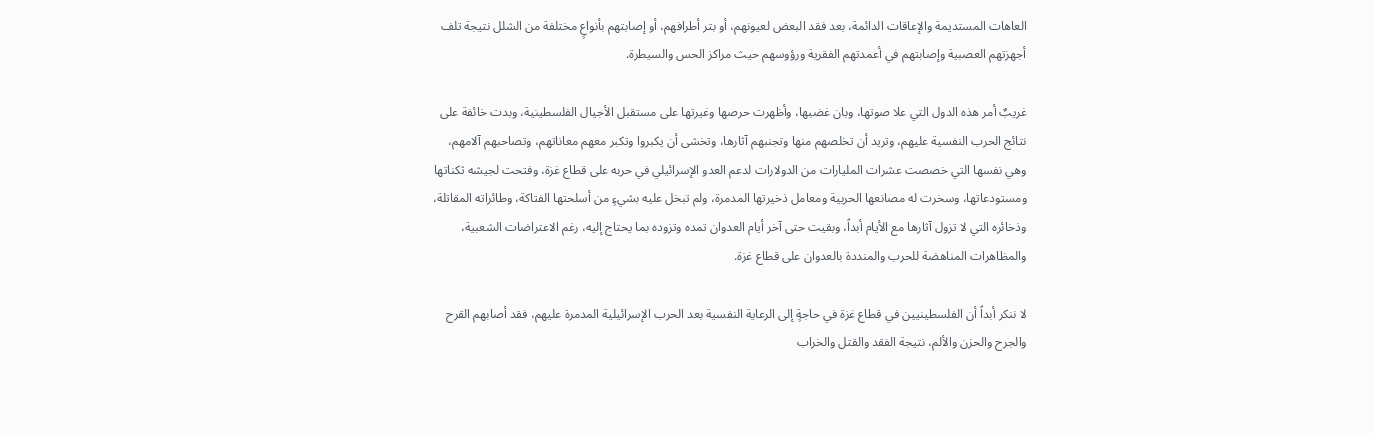العاهات المستديمة والإعاقات الدائمة، بعد فقد البعض لعيونهم، أو بتر أطرافهم، أو إصابتهم بأنواعٍ مختلفة من الشلل نتيجة تلف أجهزتهم العصبية وإصابتهم في أعمدتهم الفقرية ورؤوسهم حيث مراكز الحس والسيطرة.

غريبٌ أمر هذه الدول التي علا صوتها، وبان غضبها، وأظهرت حرصها وغيرتها على مستقبل الأجيال الفلسطينية، وبدت خائفة على نتائج الحرب النفسية عليهم، وتريد أن تخلصهم منها وتجنبهم آثارها، وتخشى أن يكبروا وتكبر معهم معاناتهم، وتصاحبهم آلامهم، وهي نفسها التي خصصت عشرات المليارات من الدولارات لدعم العدو الإسرائيلي في حربه على قطاع غزة، وفتحت لجيشه ثكناتها ومستودعاتها، وسخرت له مصانعها الحربية ومعامل ذخيرتها المدمرة، ولم تبخل عليه بشيءٍ من أسلحتها الفتاكة، وطائراته المقاتلة، وذخائره التي لا تزول آثارها مع الأيام أبداً، وبقيت حتى آخر أيام العدوان تمده وتزوده بما يحتاج إليه، رغم الاعتراضات الشعبية، والمظاهرات المناهضة للحرب والمنددة بالعدوان على قطاع غزة.

لا ننكر أبداً أن الفلسطينيين في قطاع غزة في حاجةٍ إلى الرعاية النفسية بعد الحرب الإسرائيلية المدمرة عليهم، فقد أصابهم القرح والجرح والحزن والألم، نتيجة الفقد والقتل والخراب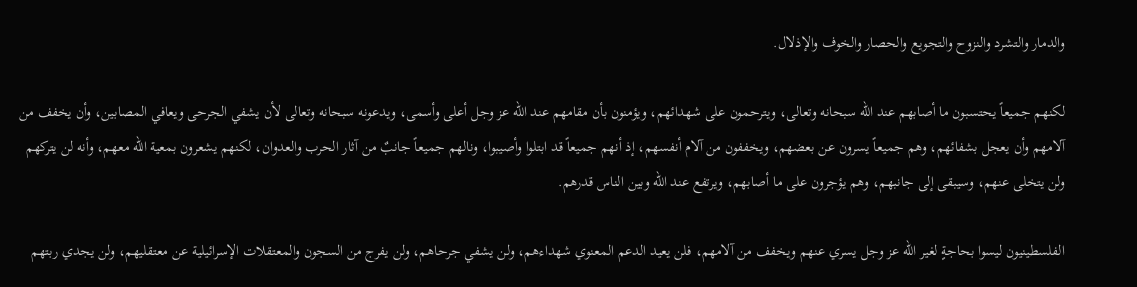والدمار والتشرد والنزوح والتجويع والحصار والخوف والإذلال.

لكنهم جميعاً يحتسبون ما أصابهم عند الله سبحانه وتعالى، ويترحمون على شهدائهم، ويؤمنون بأن مقامهم عند الله عز وجل أعلى وأسمى، ويدعونه سبحانه وتعالى لأن يشفي الجرحى ويعافي المصابين، وأن يخفف من آلامهم وأن يعجل بشفائهم، وهم جميعاً يسرون عن بعضهم، ويخففون من آلام أنفسهم، إذ أنهم جميعاً قد ابتلوا وأصيبوا، ونالهم جميعاً جانبٌ من آثار الحرب والعدوان، لكنهم يشعرون بمعية الله معهم، وأنه لن يتركهم ولن يتخلى عنهم، وسيبقى إلى جانبهم، وهم يؤجرون على ما أصابهم، ويرتفع عند الله وبين الناس قدرهم.

الفلسطينيون ليسوا بحاجةٍ لغير الله عز وجل يسري عنهم ويخفف من آلامهم، فلن يعيد الدعم المعنوي شهداءهم، ولن يشفي جرحاهم، ولن يفرج من السجون والمعتقلات الإسرائيلية عن معتقليهم، ولن يجدي ربتهم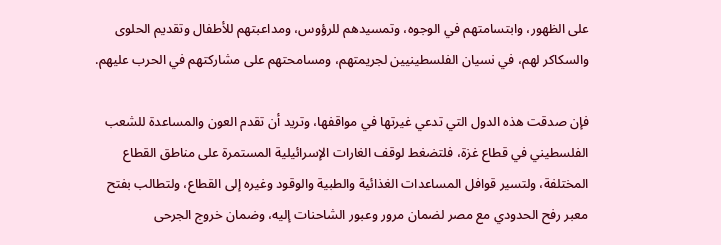على الظهور، وابتسامتهم في الوجوه، وتمسيدهم للرؤوس، ومداعبتهم للأطفال وتقديم الحلوى والسكاكر لهم، في نسيان الفلسطينيين لجريمتهم، ومسامحتهم على مشاركتهم في الحرب عليهم.

فإن صدقت هذه الدول التي تدعي غيرتها في مواقفها، وتريد أن تقدم العون والمساعدة للشعب الفلسطيني في قطاع غزة، فلتضغط لوقف الغارات الإسرائيلية المستمرة على مناطق القطاع المختلفة، ولتسير قوافل المساعدات الغذائية والطبية والوقود وغيره إلى القطاع، ولتطالب بفتح معبر رفح الحدودي مع مصر لضمان مرور وعبور الشاحنات إليه، وضمان خروج الجرحى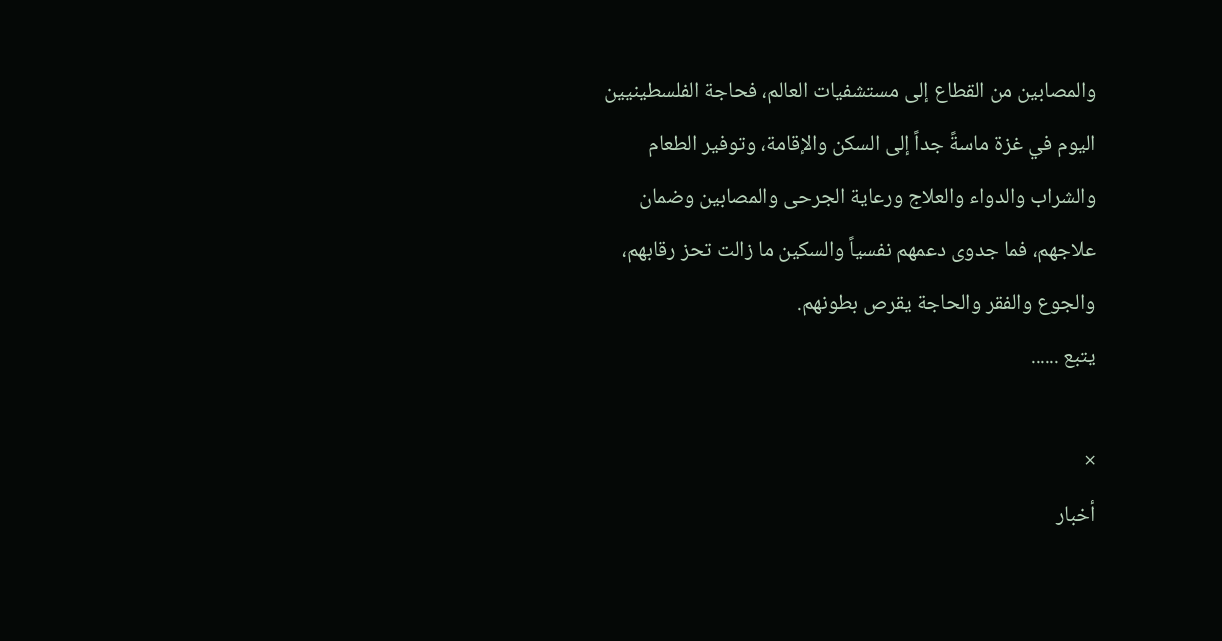والمصابين من القطاع إلى مستشفيات العالم، فحاجة الفلسطينيين اليوم في غزة ماسةً جداً إلى السكن والإقامة، وتوفير الطعام والشراب والدواء والعلاج ورعاية الجرحى والمصابين وضمان علاجهم، فما جدوى دعمهم نفسياً والسكين ما زالت تحز رقابهم، والجوع والفقر والحاجة يقرص بطونهم.
يتبع ......

×
أخبار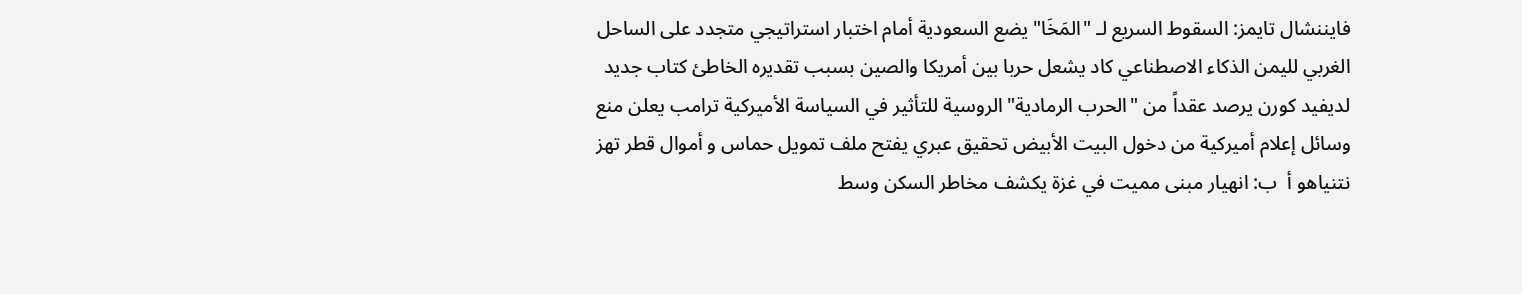فايننشال تايمز: السقوط السريع لـ "المَخَا" يضع السعودية أمام اختبار استراتيجي متجدد على الساحل الغربي لليمن الذكاء الاصطناعي كاد يشعل حربا بين أمريكا والصين بسبب تقديره الخاطئ كتاب جديد لديفيد كورن يرصد عقداً من "الحرب الرمادية" الروسية للتأثير في السياسة الأميركية ترامب يعلن منع وسائل إعلام أميركية من دخول البيت الأبيض تحقيق عبري يفتح ملف تمويل حماس و أموال قطر تهز نتنياهو أ  ب: انهيار مبنى مميت في غزة يكشف مخاطر السكن وسط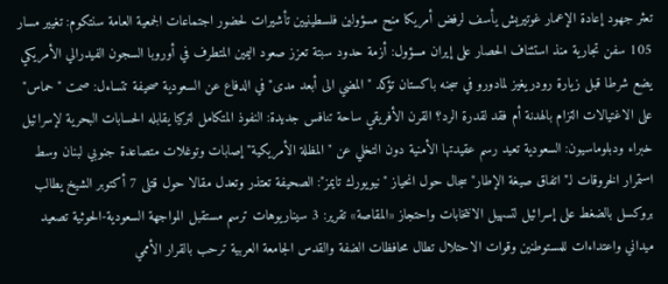تعثر جهود إعادة الإعمار غوتيريش يأسف لرفض أمريكا منح مسؤولين فلسطينيين تأشيرات لحضور اجتماعات الجمعية العامة سنتكوم: تغيير مسار 105 سفن تجارية منذ استئناف الحصار على إيران مسؤول: أزمة حدود سبتة تعزز صعود اليمين المتطرف في أوروبا السجون الفيدرالي الأمريكي يضع شرطا قبل زيارة رودريغيز لمادورو في سجنه باكستان تؤكد "المضي الى أبعد مدى" في الدفاع عن السعودية صحيفة تتساءل: صمت "حماس" على الاغتيالات التزام بالهدنة أم فقد لقدرة الرد؟ القرن الأفريقي ساحة تنافس جديدة: النفوذ المتكامل لتركيا يقابله الحسابات البحرية لإسرائيل خبراء ودبلوماسيون: السعودية تعيد رسم عقيدتها الأمنية دون التخلي عن "المظلة الأمريكية" إصابات وتوغلات متصاعدة جنوبي لبنان وسط استمرار الخروقات لـ"اتفاق صيغة الإطار" سجال حول انحياز "نيويورك تايمز": الصحيفة تعتذر وتعدل مقالا حول قتلى 7 أكتوبر الشيخ يطالب بروكسل بالضغط على إسرائيل لتسهيل الانتخابات واحتجاز «المقاصة» تقرير: 3 سيناريوهات ترسم مستقبل المواجهة السعودية-الحوثية تصعيد ميداني واعتداءات للمستوطنين وقوات الاحتلال تطال محافظات الضفة والقدس الجامعة العربية ترحب بالقرار الأممي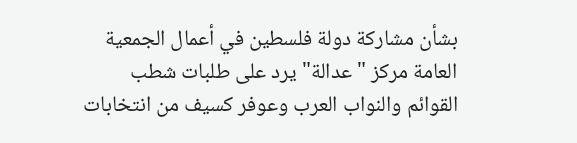بشأن مشاركة دولة فلسطين في أعمال الجمعية العامة مركز "عدالة" يرد على طلبات شطب القوائم والنواب العرب وعوفر كسيف من انتخابات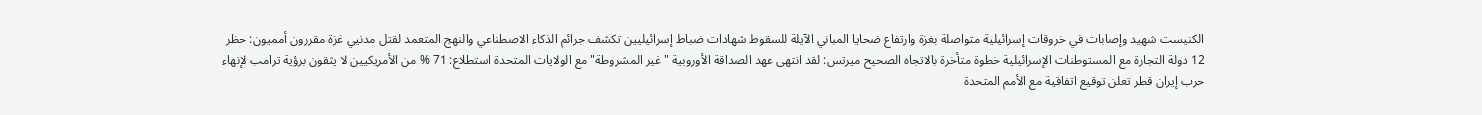الكنيست شهيد وإصابات في خروقات إسرائيلية متواصلة بغزة وارتفاع ضحايا المباني الآيلة للسقوط شهادات ضباط إسرائيليين تكشف جرائم الذكاء الاصطناعي والنهج المتعمد لقتل مدنيي غزة مقررون أمميون: حظر 12 دولة التجارة مع المستوطنات الإسرائيلية خطوة متأخرة بالاتجاه الصحيح ميرتس: لقد انتهى عهد الصداقة الأوروبية "غير المشروطة" مع الولايات المتحدة استطلاع: 71 % من الأمريكيين لا يثقون برؤية ترامب لإنهاء حرب إيران قطر تعلن توقيع اتفاقية مع الأمم المتحدة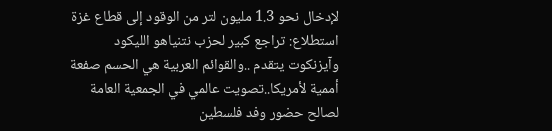لإدخال نحو 1.3 مليون لتر من الوقود إلى قطاع غزة استطلاع: تراجع كبير لحزب نتنياهو الليكود وآيزنكوت يتقدم ..والقوائم العربية هي الحسم صفعة أممية لأمريكا..تصويت عالمي في الجمعية العامة لصالح حضور وفد فلسطين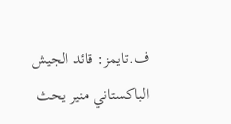ف.تايمز: قائد الجيش الباكستاني منير يحث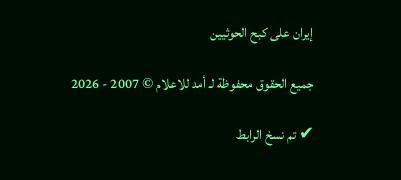إيران على كبح الحوثيين

جميع الحقوق محفوظة لـ أمد للاعلام © 2007 - 2026

✔ تم نسخ الرابط